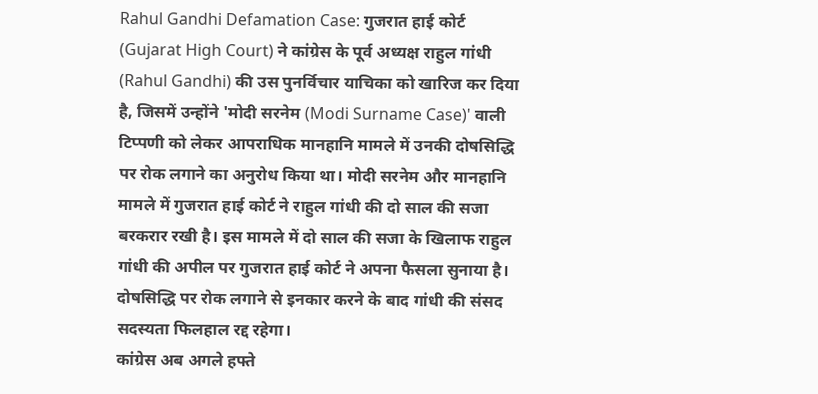Rahul Gandhi Defamation Case: गुजरात हाई कोर्ट (Gujarat High Court) ने कांग्रेस के पूर्व अध्यक्ष राहुल गांधी (Rahul Gandhi) की उस पुनर्विचार याचिका को खारिज कर दिया है, जिसमें उन्होंने 'मोदी सरनेम (Modi Surname Case)' वाली टिप्पणी को लेकर आपराधिक मानहानि मामले में उनकी दोषसिद्धि पर रोक लगाने का अनुरोध किया था। मोदी सरनेम और मानहानि मामले में गुजरात हाई कोर्ट ने राहुल गांधी की दो साल की सजा बरकरार रखी है। इस मामले में दो साल की सजा के खिलाफ राहुल गांधी की अपील पर गुजरात हाई कोर्ट ने अपना फैसला सुनाया है। दोषसिद्धि पर रोक लगाने से इनकार करने के बाद गांधी की संसद सदस्यता फिलहाल रद्द रहेगा।
कांग्रेस अब अगले हफ्ते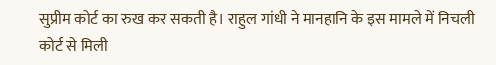सुप्रीम कोर्ट का रुख कर सकती है। राहुल गांधी ने मानहानि के इस मामले में निचली कोर्ट से मिली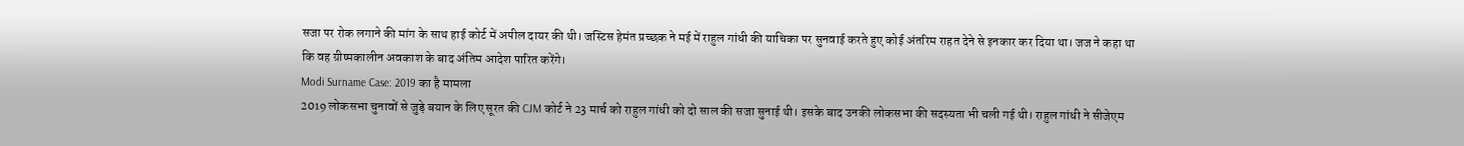सजा पर रोक लगाने की मांग के साथ हाई कोर्ट में अपील दायर की थी। जस्टिस हेमंत प्रच्छक ने मई में राहुल गांधी की याचिका पर सुनवाई करते हुए कोई अंतरिम राहत देने से इनकार कर दिया था। जज ने कहा था कि वह ग्रीष्मकालीन अवकाश के बाद अंतिम आदेश पारित करेंगे।
Modi Surname Case: 2019 का है मामला
2019 लोकसभा चुनावों से जुड़े बयान के लिए सूरत की CJM कोर्ट ने 23 मार्च को राहुल गांधी को दो साल की सजा सुनाई थी। इसके बाद उनकी लोकसभा की सदस्यता भी चली गई थी। राहुल गांधी ने सीजेएम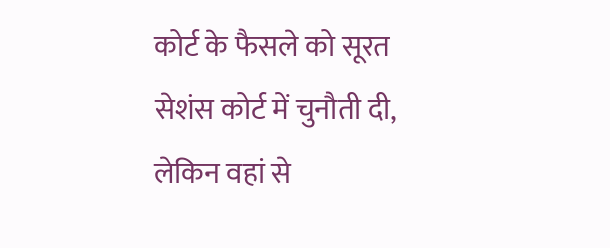कोर्ट के फैसले को सूरत सेशंस कोर्ट में चुनौती दी, लेकिन वहां से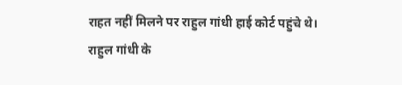राहत नहीं मिलने पर राहुल गांधी हाई कोर्ट पहुंचे थे।
राहुल गांधी के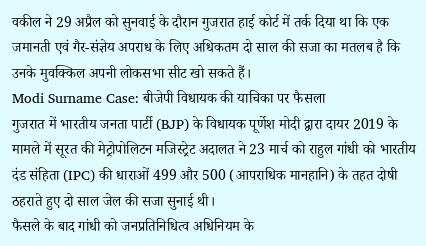वकील ने 29 अप्रैल को सुनवाई के दौरान गुजरात हाई कोर्ट में तर्क दिया था कि एक जमानती एवं गैर-संज्ञेय अपराध के लिए अधिकतम दो साल की सजा का मतलब है कि उनके मुवक्किल अपनी लोकसभा सीट खो सकते हैं।
Modi Surname Case: बीजेपी विधायक की याचिका पर फैसला
गुजरात में भारतीय जनता पार्टी (BJP) के विधायक पूर्णेश मोदी द्वारा दायर 2019 के मामले में सूरत की मेट्रोपोलिटन मजिस्ट्रेट अदालत ने 23 मार्च को राहुल गांधी को भारतीय दंड संहिता (IPC) की धाराओं 499 और 500 (आपराधिक मानहानि) के तहत दोषी ठहराते हुए दो साल जेल की सजा सुनाई थी।
फैसले के बाद गांधी को जनप्रतिनिधित्व अधिनियम के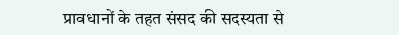प्रावधानों के तहत संसद की सदस्यता से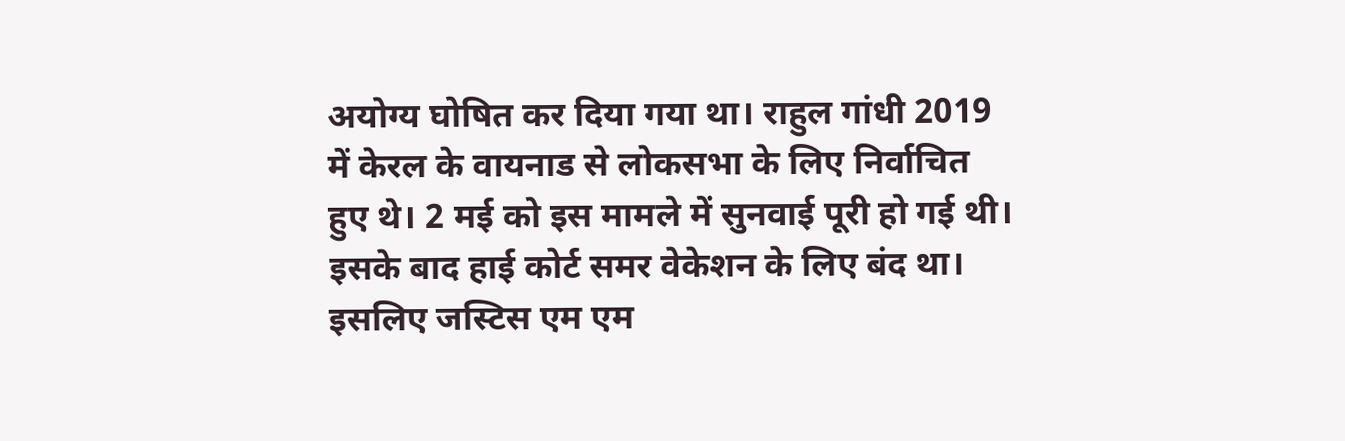अयोग्य घोषित कर दिया गया था। राहुल गांधी 2019 में केरल के वायनाड से लोकसभा के लिए निर्वाचित हुए थे। 2 मई को इस मामले में सुनवाई पूरी हो गई थी। इसके बाद हाई कोर्ट समर वेकेशन के लिए बंद था। इसलिए जस्टिस एम एम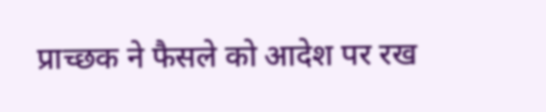प्राच्छक ने फैसले को आदेश पर रख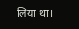लिया था।